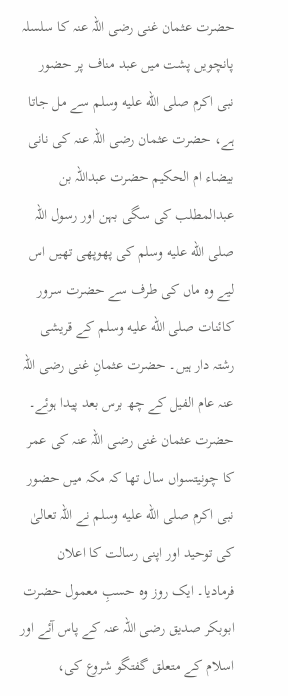حضرت عثمان غنی رضی اللہ عنہ کا سلسلہ پانچویں پشت میں عبد مناف پر حضور نبی اکرم صلى الله عليه وسلم سے مل جاتا ہے، حضرت عثمان رضی اللہ عنہ کی نانی بیضاء ام الحکیم حضرت عبداللہ بن عبدالمطلب کی سگی بہن اور رسول اللہ صلى الله عليه وسلم کی پھوپھی تھیں اس لیے وہ ماں کی طرف سے حضرت سرور کائنات صلى الله عليه وسلم کے قریشی رشتہ دار ہیں۔ حضرت عثمانِ غنی رضی اللہ عنہ عام الفیل کے چھ برس بعد پیدا ہوئے۔
حضرت عثمان غنی رضی اللہ عنہ کی عمر کا چونیتسواں سال تھا کہ مکہ میں حضور نبی اکرم صلى الله عليه وسلم نے اللہ تعالیٰ کی توحید اور اپنی رسالت کا اعلان فرمادیا۔ ایک روز وہ حسبِ معمول حضرت ابوبکر صدیق رضی اللہ عنہ کے پاس آئے اور اسلام کے متعلق گفتگو شروع کی،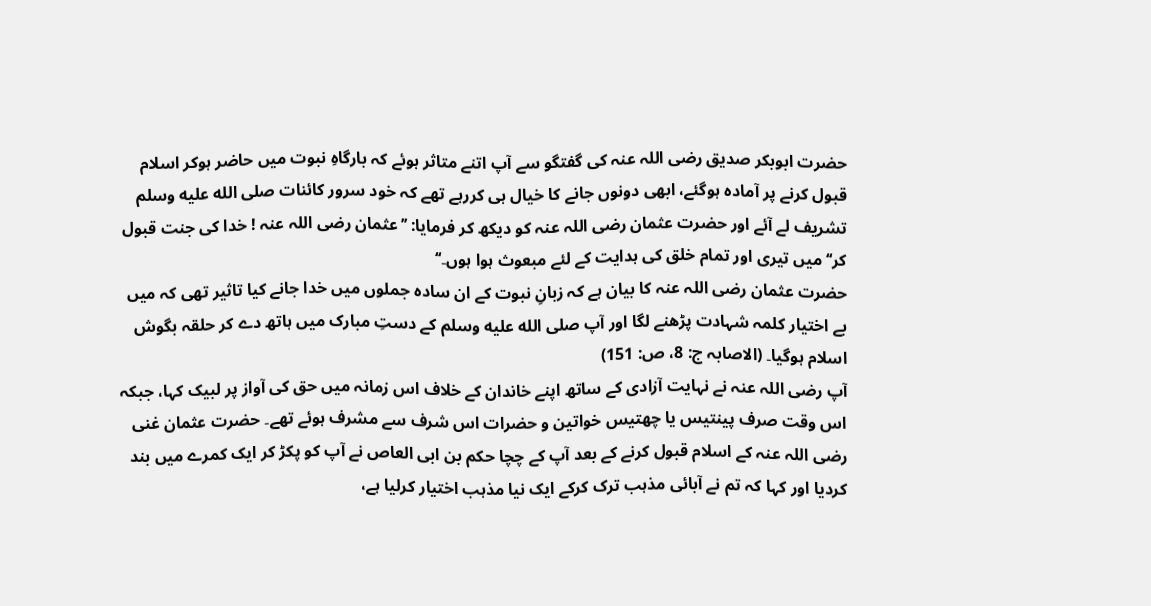حضرت ابوبکر صدیق رضی اللہ عنہ کی گفتگو سے آپ اتنے متاثر ہوئے کہ بارگاہِ نبوت میں حاضر ہوکر اسلام قبول کرنے پر آمادہ ہوگئے، ابھی دونوں جانے کا خیال ہی کررہے تھے کہ خود سرور کائنات صلى الله عليه وسلم تشریف لے آئے اور حضرت عثمان رضی اللہ عنہ کو دیکھ کر فرمایا: ’’عثمان رضی اللہ عنہ ! خدا کی جنت قبول کر‘‘ میں تیری اور تمام خلق کی ہدایت کے لئے مبعوث ہوا ہوں۔‘‘
حضرت عثمان رضی اللہ عنہ کا بیان ہے کہ زبانِ نبوت کے ان سادہ جملوں میں خدا جانے کیا تاثیر تھی کہ میں بے اختیار کلمہ شہادت پڑھنے لگا اور آپ صلى الله عليه وسلم کے دستِ مبارک میں ہاتھ دے کر حلقہ بگوش اسلام ہوگیا۔ (الاصابہ ج: 8، ص: 151)
آپ رضی اللہ عنہ نے نہایت آزادی کے ساتھ اپنے خاندان کے خلاف اس زمانہ میں حق کی آواز پر لبیک کہا، جبکہ اس وقت صرف پینتیس یا چھتیس خواتین و حضرات اس شرف سے مشرف ہوئے تھے۔ حضرت عثمان غنی رضی اللہ عنہ کے اسلام قبول کرنے کے بعد آپ کے چچا حکم بن ابی العاص نے آپ کو پکڑ کر ایک کمرے میں بند کردیا اور کہا کہ تم نے آبائی مذہب ترک کرکے ایک نیا مذہب اختیار کرلیا ہے،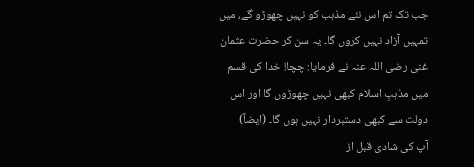جب تک تم اس نئے مذہب کو نہیں چھوڑو گے، میں تمہیں آزاد نہیں کروں گا۔ یہ سن کر حضرت عثمان غنی رضی اللہ عنہ نے فرمایا: چچا! خدا کی قسم میں مذہبِ اسلام کبھی نہیں چھوڑوں گا اور اس دولت سے کبھی دستبردار نہیں ہوں گا۔ (ایضاً)
آپ کی شادی قبل از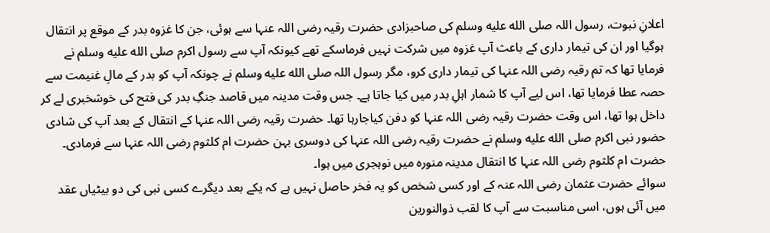اعلانِ نبوت، رسول اللہ صلى الله عليه وسلم کی صاحبزادی حضرت رقیہ رضی اللہ عنہا سے ہوئی، جن کا غزوہ بدر کے موقع پر انتقال ہوگیا اور ان کی تیمار داری کے باعث آپ غزوہ میں شرکت نہیں فرماسکے تھے کیونکہ آپ سے رسول اکرم صلى الله عليه وسلم نے فرمایا تھا کہ تم رقیہ رضی اللہ عنہا کی تیمار داری کرو، مگر رسول اللہ صلى الله عليه وسلم نے چونکہ آپ کو بدر کے مالِ غنیمت سے حصہ عطا فرمایا تھا، اس لیے آپ کا شمار اہلِ بدر میں کیا جاتا ہے۔ جس وقت مدینہ میں قاصد جنگِ بدر کی فتح کی خوشخبری لے کر داخل ہوا تھا، اس وقت حضرت رقیہ رضی اللہ عنہا کو دفن کیاجارہا تھا۔ حضرت رقیہ رضی اللہ عنہا کے انتقال کے بعد آپ کی شادی حضور نبی اکرم صلى الله عليه وسلم نے حضرت رقیہ رضی اللہ عنہا کی دوسری بہن حضرت ام کلثوم رضی اللہ عنہا سے فرمادی۔ حضرت ام کلثوم رضی اللہ عنہا کا انتقال مدینہ منورہ میں نوہجری میں ہوا۔
سوائے حضرت عثمان رضی اللہ عنہ کے اور کسی شخص کو یہ فخر حاصل نہیں ہے کہ یکے بعد دیگرے کسی نبی کی دو بیٹیاں عقد میں آئی ہوں، اسی مناسبت سے آپ کا لقب ذوالنورین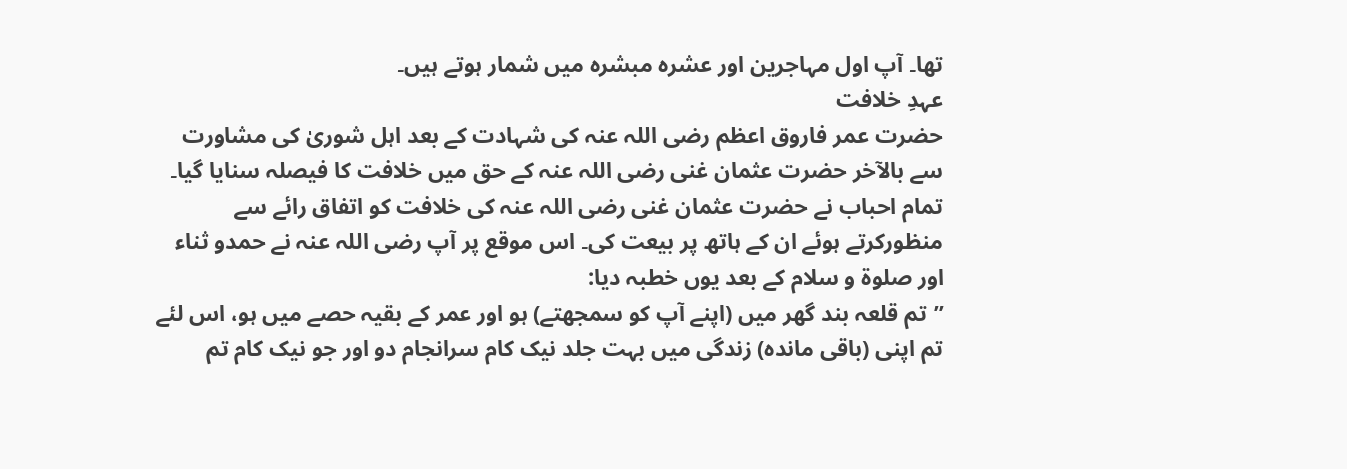تھا۔ آپ اول مہاجرین اور عشرہ مبشرہ میں شمار ہوتے ہیں۔
عہدِ خلافت
حضرت عمر فاروق اعظم رضی اللہ عنہ کی شہادت کے بعد اہل شوریٰ کی مشاورت سے بالآخر حضرت عثمان غنی رضی اللہ عنہ کے حق میں خلافت کا فیصلہ سنایا گیا۔ تمام احباب نے حضرت عثمان غنی رضی اللہ عنہ کی خلافت کو اتفاق رائے سے منظورکرتے ہوئے ان کے ہاتھ پر بیعت کی۔ اس موقع پر آپ رضی اللہ عنہ نے حمدو ثناء اور صلوۃ و سلام کے بعد یوں خطبہ دیا:
’’تم قلعہ بند گھر میں (اپنے آپ کو سمجھتے) ہو اور عمر کے بقیہ حصے میں ہو، اس لئے تم اپنی (باقی ماندہ) زندگی میں بہت جلد نیک کام سرانجام دو اور جو نیک کام تم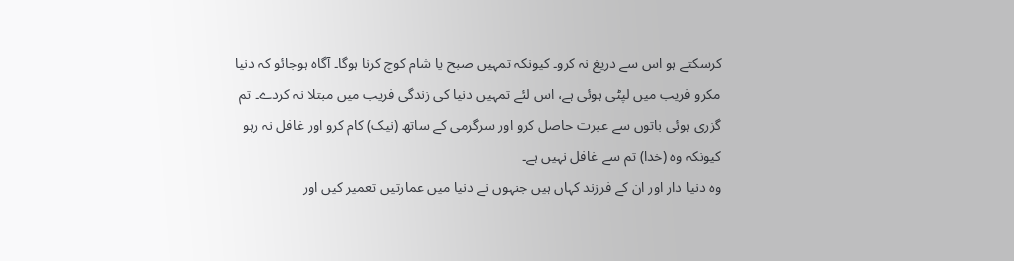کرسکتے ہو اس سے دریغ نہ کرو۔ کیونکہ تمہیں صبح یا شام کوچ کرنا ہوگا۔ آگاہ ہوجائو کہ دنیا مکرو فریب میں لپٹی ہوئی ہے، اس لئے تمہیں دنیا کی زندگی فریب میں مبتلا نہ کردے۔ تم گزری ہوئی باتوں سے عبرت حاصل کرو اور سرگرمی کے ساتھ (نیک) کام کرو اور غافل نہ رہو کیونکہ وہ (خدا) تم سے غافل نہیں ہے۔
وہ دنیا دار اور ان کے فرزند کہاں ہیں جنہوں نے دنیا میں عمارتیں تعمیر کیں اور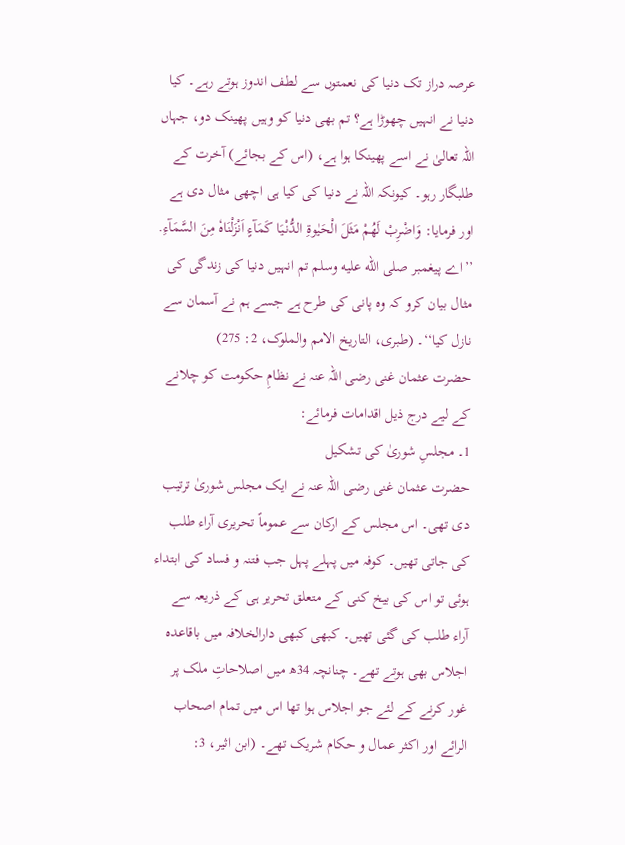عرصہ دراز تک دنیا کی نعمتوں سے لطف اندوز ہوتے رہے۔ کیا دنیا نے انہیں چھوڑا ہے؟ تم بھی دنیا کو وہیں پھینک دو، جہاں اللہ تعالیٰ نے اسے پھینکا ہوا ہے، (اس کے بجائے) آخرت کے طلبگار رہو۔ کیونکہ اللہ نے دنیا کی کیا ہی اچھی مثال دی ہے اور فرمایا: وَاضْرِبْ لَهُمْ مَثَلَ الْحَیٰوةِ الدُّنْیَا کَمَآءٍ اَنْزَلْنَاهٗ مِنَ السَّمَآءِ. ’’اے پیغمبر صلى الله عليه وسلم تم انہیں دنیا کی زندگی کی مثال بیان کرو کہ وہ پانی کی طرح ہے جسے ہم نے آسمان سے نازل کیا‘‘۔ (طبری، التاریخ الامم والملوک، 2: 275)
حضرت عثمان غنی رضی اللہ عنہ نے نظامِ حکومت کو چلانے کے لیے درج ذیل اقدامات فرمائے:
1۔ مجلسِ شوریٰ کی تشکیل
حضرت عثمان غنی رضی اللہ عنہ نے ایک مجلس شوریٰ ترتیب دی تھی۔ اس مجلس کے ارکان سے عموماً تحریری آراء طلب کی جاتی تھیں۔ کوفہ میں پہلے پہل جب فتنہ و فساد کی ابتداء ہوئی تو اس کی بیخ کنی کے متعلق تحریر ہی کے ذریعہ سے آراء طلب کی گئی تھیں۔ کبھی کبھی دارالخلافہ میں باقاعدہ اجلاس بھی ہوتے تھے۔ چنانچہ 34ھ میں اصلاحاتِ ملک پر غور کرنے کے لئے جو اجلاس ہوا تھا اس میں تمام اصحاب الرائے اور اکثر عمال و حکام شریک تھے۔ (ابن اثیر، 3: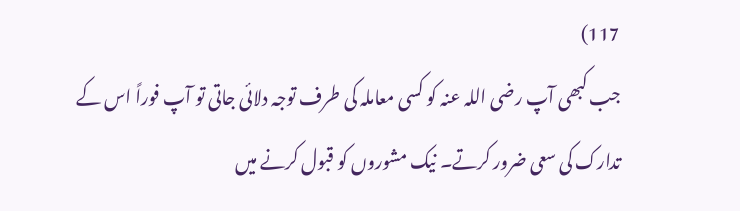117)
جب کبھی آپ رضی اللہ عنہ کو کسی معاملہ کی طرف توجہ دلائی جاتی تو آپ فوراً اس کے تدارک کی سعی ضرور کرتے۔ نیک مشوروں کو قبول کرنے میں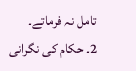تامل نہ فرماتے۔
2۔ حکام کی نگرانی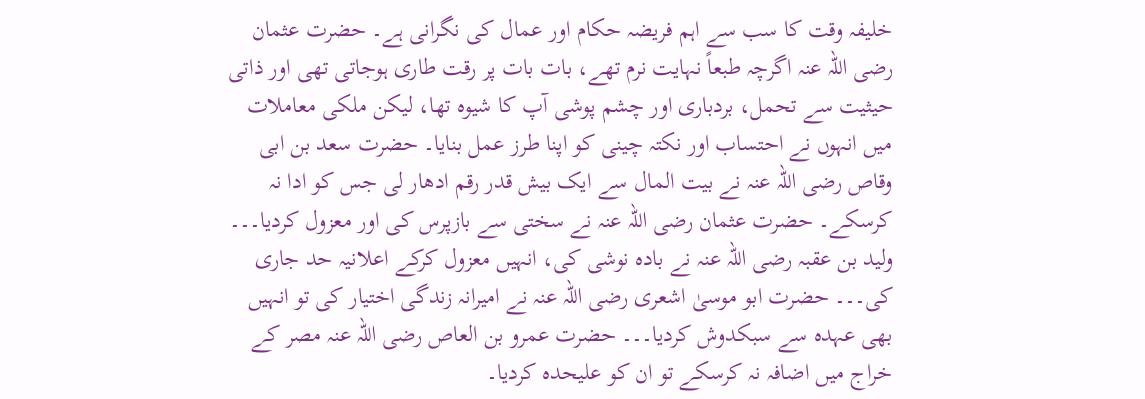خلیفہ وقت کا سب سے اہم فریضہ حکام اور عمال کی نگرانی ہے۔ حضرت عثمان رضی اللہ عنہ اگرچہ طبعاً نہایت نرم تھے، بات بات پر رقت طاری ہوجاتی تھی اور ذاتی حیثیت سے تحمل، بردباری اور چشم پوشی آپ کا شیوہ تھا، لیکن ملکی معاملات میں انہوں نے احتساب اور نکتہ چینی کو اپنا طرز عمل بنایا۔ حضرت سعد بن ابی وقاص رضی اللہ عنہ نے بیت المال سے ایک بیش قدر رقم ادھار لی جس کو ادا نہ کرسکے۔ حضرت عثمان رضی اللہ عنہ نے سختی سے بازپرس کی اور معزول کردیا۔۔۔ ولید بن عقبہ رضی اللہ عنہ نے بادہ نوشی کی، انہیں معزول کرکے اعلانیہ حد جاری کی۔۔۔ حضرت ابو موسیٰ اشعری رضی اللہ عنہ نے امیرانہ زندگی اختیار کی تو انہیں بھی عہدہ سے سبکدوش کردیا۔۔۔ حضرت عمرو بن العاص رضی اللہ عنہ مصر کے خراج میں اضافہ نہ کرسکے تو ان کو علیحدہ کردیا۔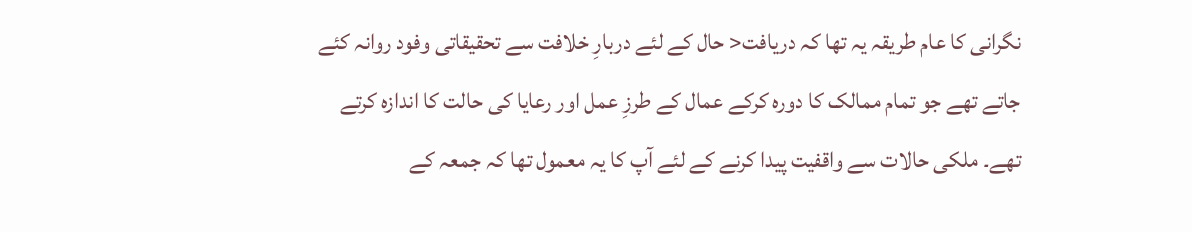نگرانی کا عام طریقہ یہ تھا کہ دریافت< حال کے لئے دربارِ خلافت سے تحقیقاتی وفود روانہ کئے جاتے تھے جو تمام ممالک کا دورہ کرکے عمال کے طرزِ عمل اور رعایا کی حالت کا اندازہ کرتے تھے۔ ملکی حالات سے واقفیت پیدا کرنے کے لئے آپ کا یہ معمول تھا کہ جمعہ کے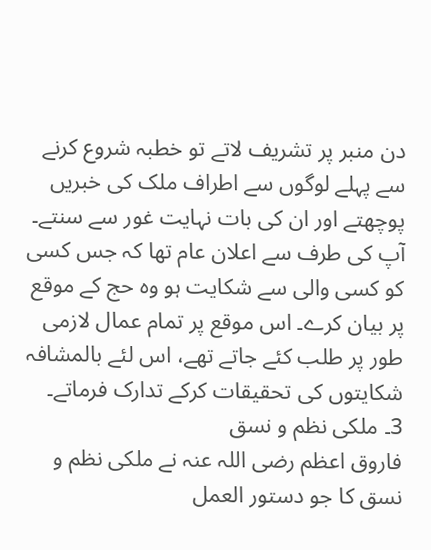دن منبر پر تشریف لاتے تو خطبہ شروع کرنے سے پہلے لوگوں سے اطراف ملک کی خبریں پوچھتے اور ان کی بات نہایت غور سے سنتے۔ آپ کی طرف سے اعلان عام تھا کہ جس کسی کو کسی والی سے شکایت ہو وہ حج کے موقع پر بیان کرے۔ اس موقع پر تمام عمال لازمی طور پر طلب کئے جاتے تھے، اس لئے بالمشافہ شکایتوں کی تحقیقات کرکے تدارک فرماتے۔
3۔ ملکی نظم و نسق
فاروق اعظم رضی اللہ عنہ نے ملکی نظم و نسق کا جو دستور العمل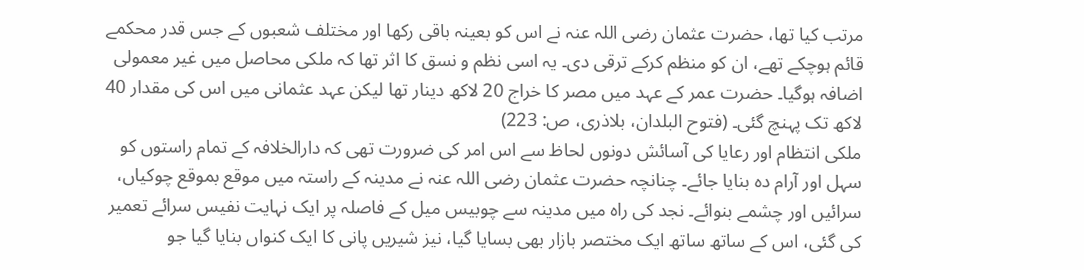مرتب کیا تھا، حضرت عثمان رضی اللہ عنہ نے اس کو بعینہ باقی رکھا اور مختلف شعبوں کے جس قدر محکمے قائم ہوچکے تھے، ان کو منظم کرکے ترقی دی۔ یہ اسی نظم و نسق کا اثر تھا کہ ملکی محاصل میں غیر معمولی اضافہ ہوگیا۔ حضرت عمر کے عہد میں مصر کا خراج 20 لاکھ دینار تھا لیکن عہد عثمانی میں اس کی مقدار 40 لاکھ تک پہنچ گئی۔ (فتوح البلدان، بلاذری، ص: 223)
ملکی انتظام اور رعایا کی آسائش دونوں لحاظ سے اس امر کی ضرورت تھی کہ دارالخلافہ کے تمام راستوں کو سہل اور آرام دہ بنایا جائے۔ چنانچہ حضرت عثمان رضی اللہ عنہ نے مدینہ کے راستہ میں موقع بموقع چوکیاں، سرائیں اور چشمے بنوائے۔ نجد کی راہ میں مدینہ سے چوبیس میل کے فاصلہ پر ایک نہایت نفیس سرائے تعمیر کی گئی، اس کے ساتھ ساتھ ایک مختصر بازار بھی بسایا گیا، نیز شیریں پانی کا ایک کنواں بنایا گیا جو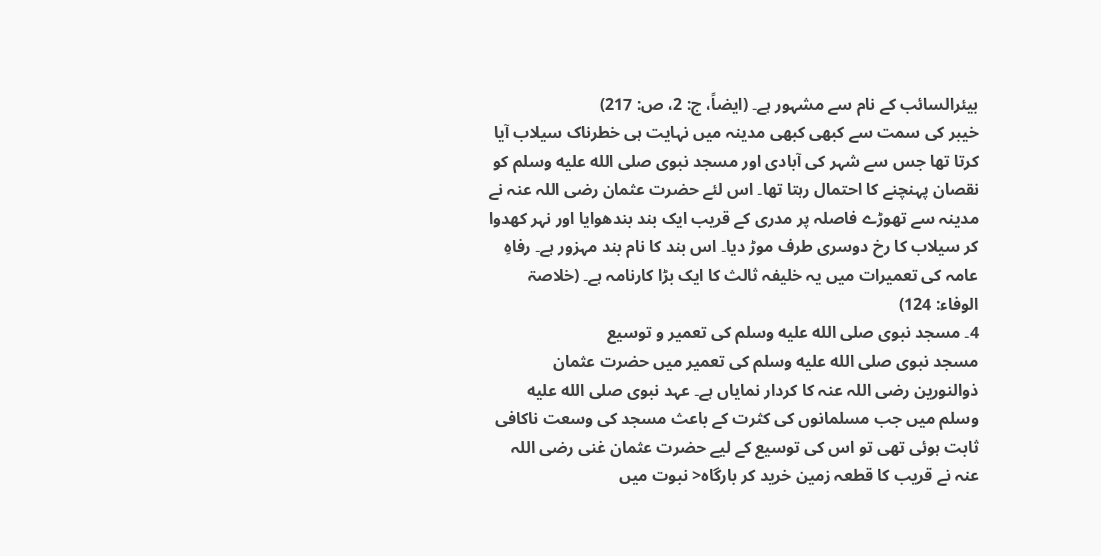بیئرالسائب کے نام سے مشہور ہے۔ (ایضاً، ج: 2، ص: 217)
خیبر کی سمت سے کبھی کبھی مدینہ میں نہایت ہی خطرناک سیلاب آیا کرتا تھا جس سے شہر کی آبادی اور مسجد نبوی صلى الله عليه وسلم کو نقصان پہنچنے کا احتمال رہتا تھا۔ اس لئے حضرت عثمان رضی اللہ عنہ نے مدینہ سے تھوڑے فاصلہ پر مدری کے قریب ایک بند بندھوایا اور نہر کھدوا کر سیلاب کا رخ دوسری طرف موڑ دیا۔ اس بند کا نام بند مہزور ہے۔ رفاہِ عامہ کی تعمیرات میں یہ خلیفہ ثالث کا ایک بڑا کارنامہ ہے۔ (خلاصۃ الوفاء: 124)
4۔ مسجد نبوی صلى الله عليه وسلم کی تعمیر و توسیع
مسجد نبوی صلى الله عليه وسلم کی تعمیر میں حضرت عثمان ذوالنورین رضی اللہ عنہ کا کردار نمایاں ہے۔ عہد نبوی صلى الله عليه وسلم میں جب مسلمانوں کی کثرت کے باعث مسجد کی وسعت ناکافی ثابت ہوئی تھی تو اس کی توسیع کے لیے حضرت عثمان غنی رضی اللہ عنہ نے قریب کا قطعہ زمین خرید کر بارگاہ< نبوت میں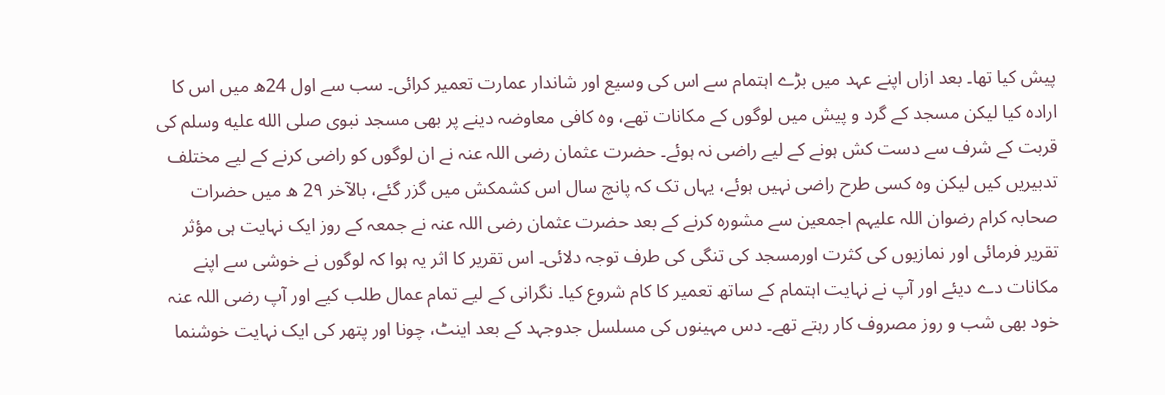پیش کیا تھا۔ بعد ازاں اپنے عہد میں بڑے اہتمام سے اس کی وسیع اور شاندار عمارت تعمیر کرائی۔ سب سے اول 24ھ میں اس کا ارادہ کیا لیکن مسجد کے گرد و پیش میں لوگوں کے مکانات تھے، وہ کافی معاوضہ دینے پر بھی مسجد نبوی صلى الله عليه وسلم کی قربت کے شرف سے دست کش ہونے کے لیے راضی نہ ہوئے۔ حضرت عثمان رضی اللہ عنہ نے ان لوگوں کو راضی کرنے کے لیے مختلف تدبیریں کیں لیکن وہ کسی طرح راضی نہیں ہوئے، یہاں تک کہ پانچ سال اس کشمکش میں گزر گئے، بالآخر 2۹ ھ میں حضرات صحابہ کرام رضوان اللہ علیہم اجمعین سے مشورہ کرنے کے بعد حضرت عثمان رضی اللہ عنہ نے جمعہ کے روز ایک نہایت ہی مؤثر تقریر فرمائی اور نمازیوں کی کثرت اورمسجد کی تنگی کی طرف توجہ دلائی۔ اس تقریر کا اثر یہ ہوا کہ لوگوں نے خوشی سے اپنے مکانات دے دیئے اور آپ نے نہایت اہتمام کے ساتھ تعمیر کا کام شروع کیا۔ نگرانی کے لیے تمام عمال طلب کیے اور آپ رضی اللہ عنہ خود بھی شب و روز مصروف کار رہتے تھے۔ دس مہینوں کی مسلسل جدوجہد کے بعد اینٹ، چونا اور پتھر کی ایک نہایت خوشنما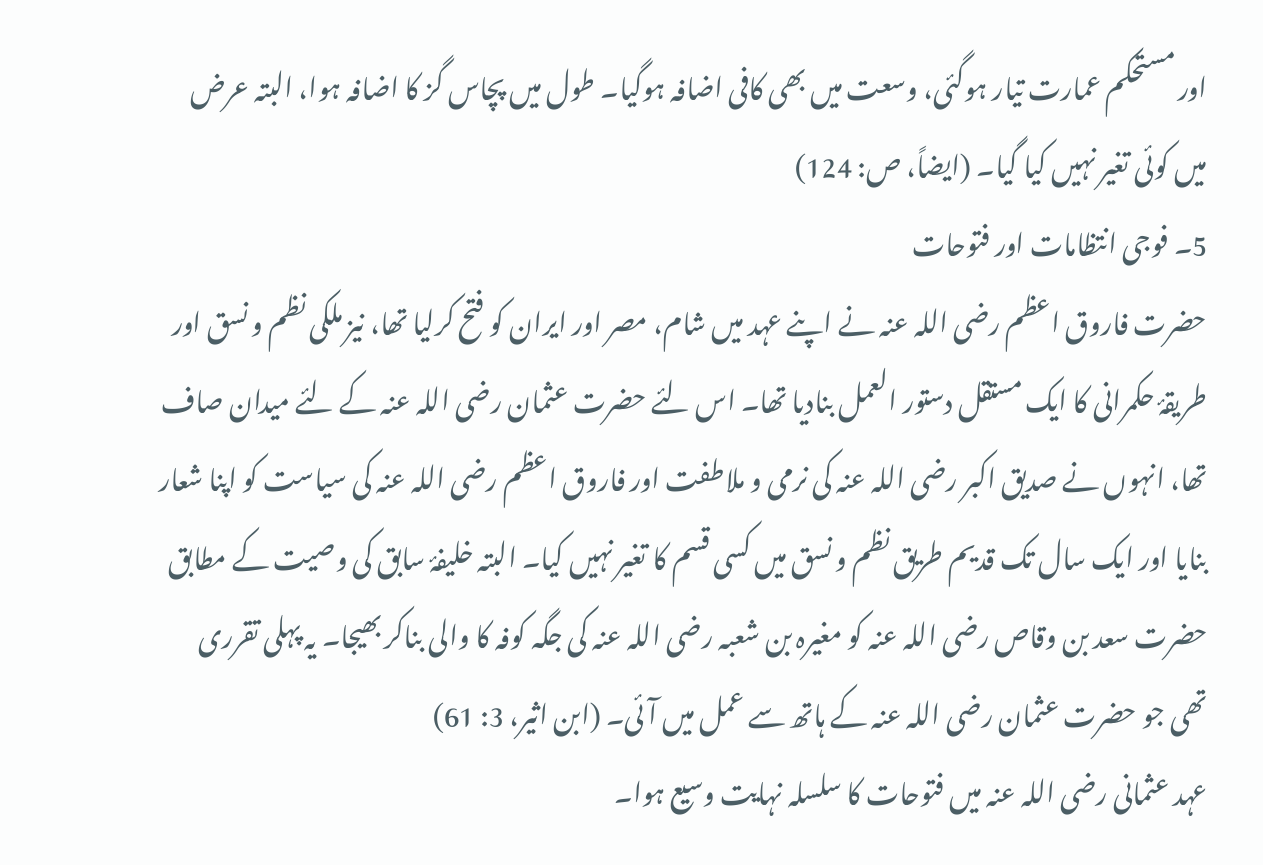اور مستحکم عمارت تیار ہوگئی، وسعت میں بھی کافی اضافہ ہوگیا۔ طول میں پچاس گز کا اضافہ ہوا، البتہ عرض میں کوئی تغیر نہیں کیا گیا۔ (ایضاً، ص: 124)
5۔ فوجی انتظامات اور فتوحات
حضرت فاروق اعظم رضی اللہ عنہ نے اپنے عہد میں شام، مصر اور ایران کو فتح کرلیا تھا، نیز ملکی نظم و نسق اور طریقۂ حکمرانی کا ایک مستقل دستور العمل بنادیا تھا۔ اس لئے حضرت عثمان رضی اللہ عنہ کے لئے میدان صاف تھا، انہوں نے صدیق اکبر رضی اللہ عنہ کی نرمی و ملاطفت اور فاروق اعظم رضی اللہ عنہ کی سیاست کو اپنا شعار بنایا اور ایک سال تک قدیم طریق نظم و نسق میں کسی قسم کا تغیر نہیں کیا۔ البتہ خلیفۂ سابق کی وصیت کے مطابق حضرت سعد بن وقاص رضی اللہ عنہ کو مغیرہ بن شعبہ رضی اللہ عنہ کی جگہ کوفہ کا والی بناکر بھیجا۔ یہ پہلی تقرری تھی جو حضرت عثمان رضی اللہ عنہ کے ہاتھ سے عمل میں آئی۔ (ابن اثیر، 3: 61)
عہد عثمانی رضی اللہ عنہ میں فتوحات کا سلسلہ نہایت وسیع ہوا۔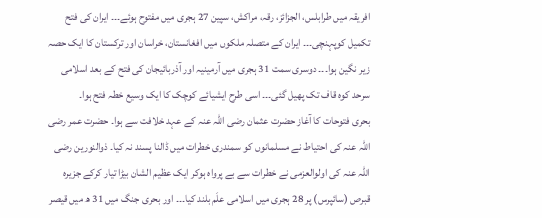افریقہ میں طرابلس، الجزائز، رقہ، مراکش، سپین 27 ہجری میں مفتوح ہوئے۔۔۔ ایران کی فتح تکمیل کوپہنچی۔۔۔ ایران کے متصلہ ملکوں میں افغانستان، خراسان اور ترکستان کا ایک حصہ زیر نگین ہوا۔۔۔ دوسری سمت 31 ہجری میں آرمینیہ اور آذربائیجان کی فتح کے بعد اسلامی سرحد کوہ قاف تک پھیل گئی۔۔۔ اسی طرح ایشیائے کوچک کا ایک وسیع خطہ فتح ہوا۔
بحری فتوحات کا آغاز حضرت عثمان رضی اللہ عنہ کے عہد خلافت سے ہوا۔ حضرت عمر رضی اللہ عنہ کی احتیاط نے مسلمانوں کو سمندری خطرات میں ڈالنا پسند نہ کیا۔ ذوالنورین رضی اللہ عنہ کی اولوالعزمی نے خطرات سے بے پرواہ ہوکر ایک عظیم الشان بیڑا تیار کرکے جزیرہ قبرص (سائپرس) پر 28 ہجری میں اسلامی علَم بلند کیا۔۔۔ اور بحری جنگ میں 31 ھ میں قیصر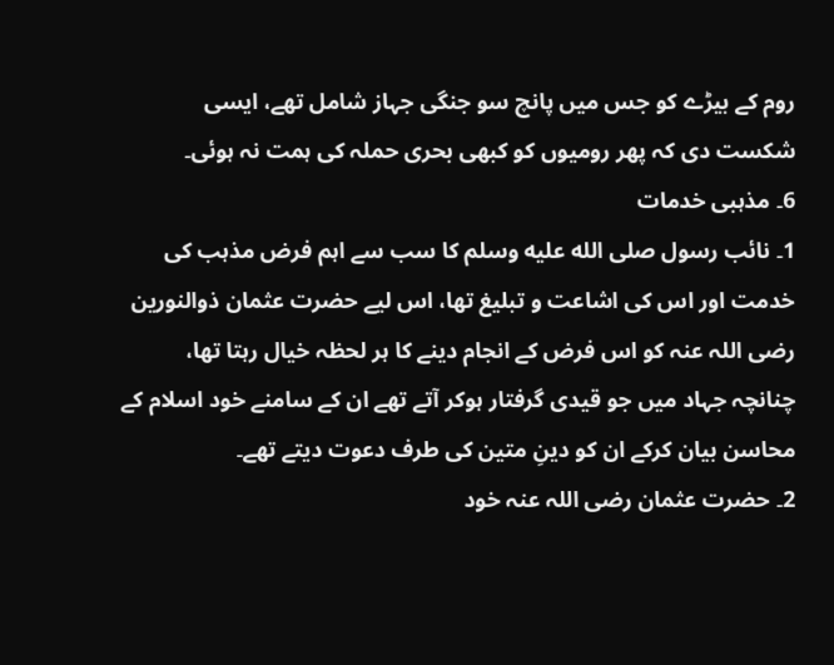روم کے بیڑے کو جس میں پانچ سو جنگی جہاز شامل تھے، ایسی شکست دی کہ پھر رومیوں کو کبھی بحری حملہ کی ہمت نہ ہوئی۔
6۔ مذہبی خدمات
1۔ نائب رسول صلى الله عليه وسلم کا سب سے اہم فرض مذہب کی خدمت اور اس کی اشاعت و تبلیغ تھا، اس لیے حضرت عثمان ذوالنورین رضی اللہ عنہ کو اس فرض کے انجام دینے کا ہر لحظہ خیال رہتا تھا، چنانچہ جہاد میں جو قیدی گرفتار ہوکر آتے تھے ان کے سامنے خود اسلام کے محاسن بیان کرکے ان کو دینِ متین کی طرف دعوت دیتے تھے۔
2۔ حضرت عثمان رضی اللہ عنہ خود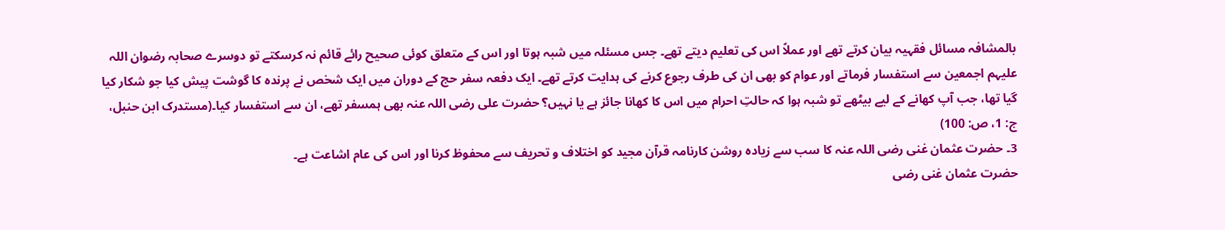بالمشافہ مسائل فقہیہ بیان کرتے تھے اور عملاً اس کی تعلیم دیتے تھے۔ جس مسئلہ میں شبہ ہوتا اور اس کے متعلق کوئی صحیح رائے قائم نہ کرسکتے تو دوسرے صحابہ رضوان اللہ علیہم اجمعین سے استفسار فرماتے اور عوام کو بھی ان کی طرف رجوع کرنے کی ہدایت کرتے تھے۔ ایک دفعہ سفر حج کے دوران میں ایک شخص نے پرندہ کا گوشت پیش کیا جو شکار کیا گیا تھا، جب آپ کھانے کے لیے بیٹھے تو شبہ ہوا کہ حالتِ احرام میں اس کا کھانا جائز ہے یا نہیں؟ حضرت علی رضی اللہ عنہ بھی ہمسفر تھے، ان سے استفسار کیا۔(مستدرک ابن حنبل، ج: 1، ص: 100)
3۔ حضرت عثمان غنی رضی اللہ عنہ کا سب سے زیادہ روشن کارنامہ قرآن مجید کو اختلاف و تحریف سے محفوظ کرنا اور اس کی عام اشاعت ہے۔
حضرت عثمان غنی رضی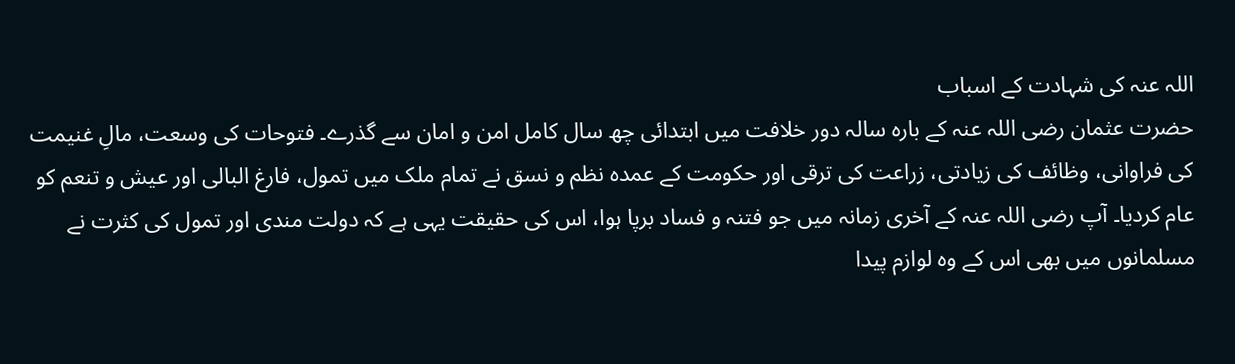اللہ عنہ کی شہادت کے اسباب
حضرت عثمان رضی اللہ عنہ کے بارہ سالہ دور خلافت میں ابتدائی چھ سال کامل امن و امان سے گذرے۔ فتوحات کی وسعت، مالِ غنیمت کی فراوانی، وظائف کی زیادتی، زراعت کی ترقی اور حکومت کے عمدہ نظم و نسق نے تمام ملک میں تمول، فارغ البالی اور عیش و تنعم کو عام کردیا۔ آپ رضی اللہ عنہ کے آخری زمانہ میں جو فتنہ و فساد برپا ہوا، اس کی حقیقت یہی ہے کہ دولت مندی اور تمول کی کثرت نے مسلمانوں میں بھی اس کے وہ لوازم پیدا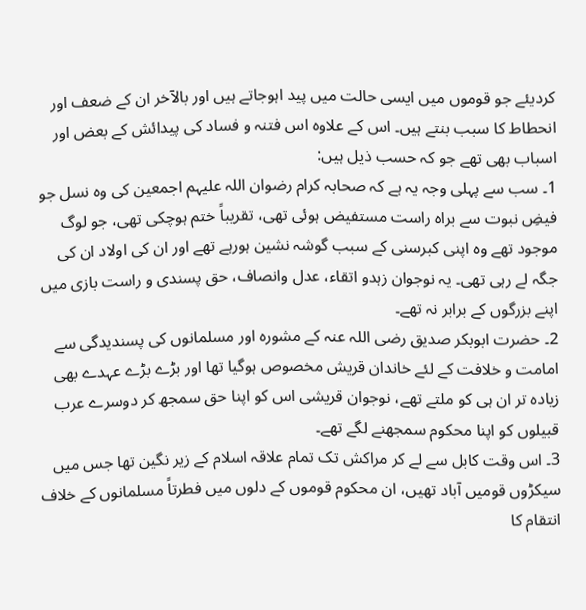کردیئے جو قوموں میں ایسی حالت میں پید اہوجاتے ہیں اور بالآخر ان کے ضعف اور انحطاط کا سبب بنتے ہیں۔ اس کے علاوہ اس فتنہ و فساد کی پیدائش کے بعض اور اسباب بھی تھے جو کہ حسب ذیل ہیں:
1۔ سب سے پہلی وجہ یہ ہے کہ صحابہ کرام رضوان اللہ علیہم اجمعین کی وہ نسل جو فیضِ نبوت سے براہ راست مستفیض ہوئی تھی، تقریباً ختم ہوچکی تھی، جو لوگ موجود تھے وہ اپنی کبرسنی کے سبب گوشہ نشین ہورہے تھے اور ان کی اولاد ان کی جگہ لے رہی تھی۔ یہ نوجوان زہدو اتقاء، عدل وانصاف، حق پسندی و راست بازی میں اپنے بزرگوں کے برابر نہ تھے۔
2۔ حضرت ابوبکر صدیق رضی اللہ عنہ کے مشورہ اور مسلمانوں کی پسندیدگی سے امامت و خلافت کے لئے خاندان قریش مخصوص ہوگیا تھا اور بڑے بڑے عہدے بھی زیادہ تر ان ہی کو ملتے تھے، نوجوان قریشی اس کو اپنا حق سمجھ کر دوسرے عرب قبیلوں کو اپنا محکوم سمجھنے لگے تھے۔
3۔ اس وقت کابل سے لے کر مراکش تک تمام علاقہ اسلام کے زیر نگین تھا جس میں سیکڑوں قومیں آباد تھیں، ان محکوم قوموں کے دلوں میں فطرتاً مسلمانوں کے خلاف انتقام کا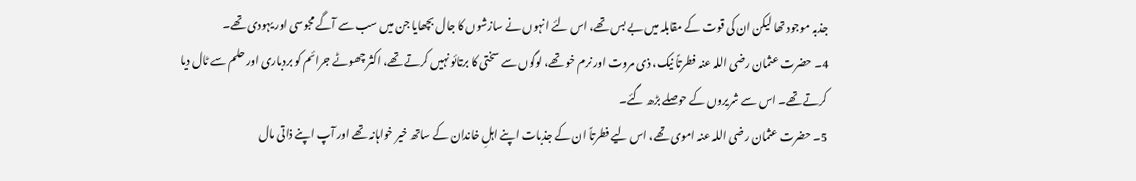جذبہ موجود تھا لیکن ان کی قوت کے مقابلہ میں بے بس تھے، اس لئے انہوں نے سازشوں کا جال بچھایا جن میں سب سے آگے مجوسی اور یہودی تھے۔
4۔ حضرت عثمان رضی اللہ عنہ فطرتاً نیک، ذی مروت اور نرم خو تھے، لوگوں سے سختی کا برتائو نہیں کرتے تھے، اکثر چھوٹے جرائم کو بردباری اور حلم سے ٹال دیا کرتے تھے۔ اس سے شریروں کے حوصلے بڑھ گئے۔
5۔ حضرت عثمان رضی اللہ عنہ اموی تھے، اس لیے فطرتاً ان کے جذبات اپنے اہلِ خاندان کے ساتھ خیر خواہانہ تھے اور آپ اپنے ذاتی مال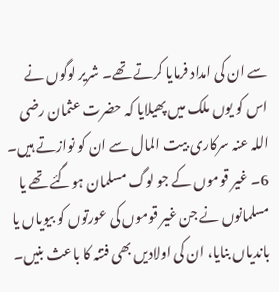سے ان کی امداد فرمایا کرتے تھے۔ شریر لوگوں نے اس کو یوں ملک میں پھیلایا کہ حضرت عثمان رضی اللہ عنہ سرکاری بیت المال سے ان کو نوازتے ہیں۔
6۔ غیر قوموں کے جو لوگ مسلمان ہوگئے تھے یا مسلمانوں نے جن غیر قوموں کی عورتوں کو بیویاں یا باندیاں بنایا، ان کی اولادیں بھی فتنہ کا باعث بنیں۔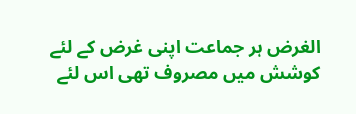الغرض ہر جماعت اپنی غرض کے لئے کوشش میں مصروف تھی اس لئے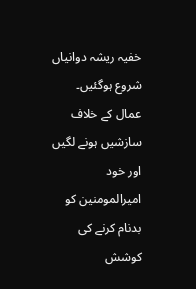خفیہ ریشہ دوانیاں شروع ہوگئیں۔ عمال کے خلاف سازشیں ہونے لگیں اور خود امیرالمومنین کو بدنام کرنے کی کوشش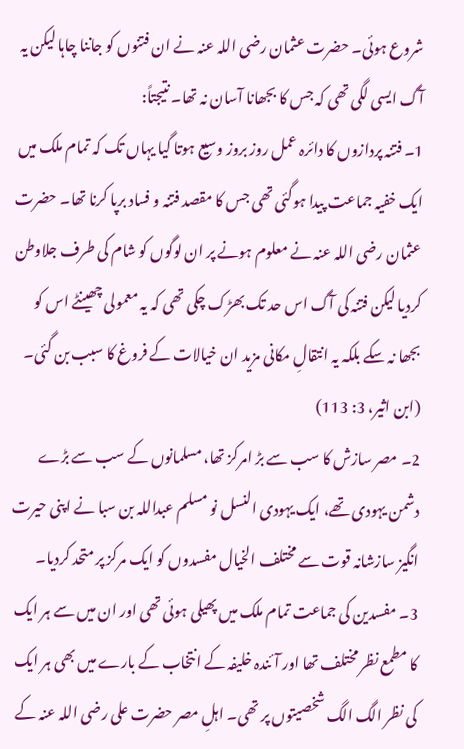شروع ہوئی۔ حضرت عثمان رضی اللہ عنہ نے ان فتنوں کو جاننا چاہا لیکن یہ آگ ایسی لگی تھی کہ جس کا بجھانا آسان نہ تھا۔ نتیجتاً:
1۔ فتنہ پردازوں کا دائرہ عمل روز بروز وسیع ہوتا گیا یہاں تک کہ تمام ملک میں ایک خفیہ جماعت پیدا ہوگئی تھی جس کا مقصد فتنہ و فساد برپا کرنا تھا۔ حضرت عثمان رضی اللہ عنہ نے معلوم ہونے پر ان لوگوں کو شام کی طرف جلاوطن کردیا لیکن فتنہ کی آگ اس حد تک بھڑک چکی تھی کہ یہ معمولی چھینٹے اس کو بجھا نہ سکے بلکہ یہ انتقالِ مکانی مزید ان خیالات کے فروغ کا سبب بن گئی۔ (ابن اثیر، 3: 113)
2۔ مصر سازش کا سب سے بڑ امرکز تھا، مسلمانوں کے سب سے بڑے دشمن یہودی تھے، ایک یہودی النسل نو مسلم عبداللہ بن سبا نے اپنی حیرت انگیز سازشانہ قوت سے مختلف الخیال مفسدوں کو ایک مرکز پر متحد کردیا۔
3۔ مفسدین کی جماعت تمام ملک میں پھیلی ہوئی تھی اور ان میں سے ہر ایک کا مطمع نظر مختلف تھا اور آئندہ خلیفہ کے انتخاب کے بارے میں بھی ہر ایک کی نظر الگ الگ شخصیتوں پر تھی۔ اہلِ مصر حضرت علی رضی اللہ عنہ کے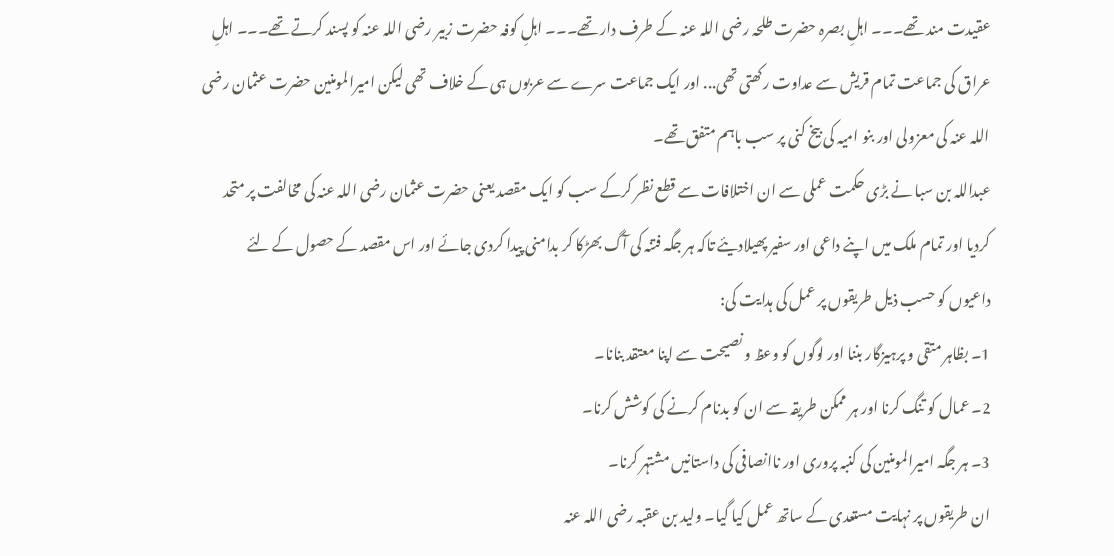عقیدت مند تھے۔۔۔ اہلِ بصرہ حضرت طلحہ رضی اللہ عنہ کے طرف دار تھے۔۔۔ اہلِ کوفہ حضرت زبیر رضی اللہ عنہ کو پسند کرتے تھے۔۔۔ اہلِ عراق کی جماعت تمام قریش سے عداوت رکھتی تھی... اور ایک جماعت سرے سے عربوں ہی کے خلاف تھی لیکن امیرالمومنین حضرت عثمان رضی اللہ عنہ کی معزولی اور بنو امیہ کی بیخ کنی پر سب باہم متفق تھے۔
عبداللہ بن سبا نے بڑی حکمت عملی سے ان اختلافات سے قطع نظر کرکے سب کو ایک مقصد یعنی حضرت عثمان رضی اللہ عنہ کی مخالفت پر متحد کردیا اور تمام ملک میں اپنے داعی اور سفیر پھیلادیئے تاکہ ہر جگہ فتنہ کی آگ بھڑکا کر بدامنی پیدا کردی جائے اور اس مقصد کے حصول کے لئے داعیوں کو حسب ذیل طریقوں پر عمل کی ہدایت کی:
1۔ بظاہر متقی و پرہیزگار بننا اور لوگوں کو وعظ و نصیحت سے اپنا معتقد بنانا۔
2۔ عمال کو تنگ کرنا اور ہر ممکن طریقہ سے ان کو بدنام کرنے کی کوشش کرنا۔
3۔ ہر جگہ امیرالمومنین کی کنبہ پروری اور ناانصافی کی داستانیں مشتہر کرنا۔
ان طریقوں پر نہایت مستعدی کے ساتھ عمل کیا گیا۔ ولید بن عقبہ رضی اللہ عنہ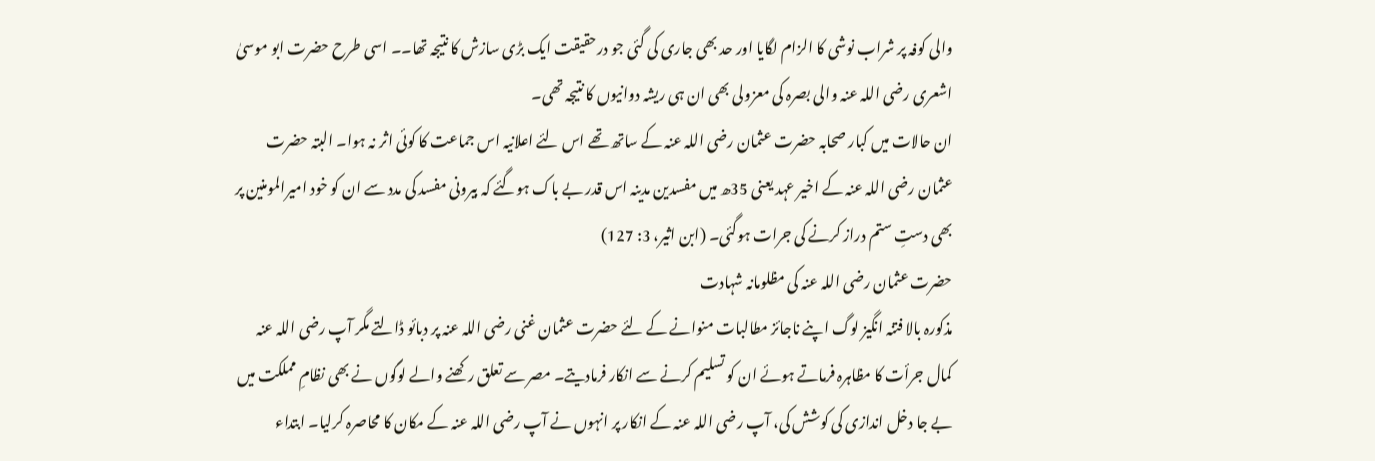والی کوفہ پر شراب نوشی کا الزام لگایا اور حد بھی جاری کی گئی جو درحقیقت ایک بڑی سازش کا نتیجہ تھا۔۔ اسی طرح حضرت ابو موسیٰ اشعری رضی اللہ عنہ والی بصرہ کی معزولی بھی ان ہی ریشہ دوانیوں کا نتیجہ تھی۔
ان حالات میں کبار صحابہ حضرت عثمان رضی اللہ عنہ کے ساتھ تھے اس لئے اعلانیہ اس جماعت کا کوئی اثر نہ ہوا۔ البتہ حضرت عثمان رضی اللہ عنہ کے اخیر عہد یعنی 35ھ میں مفسدین مدینہ اس قدر بے باک ہوگئے کہ بیرونی مفسد کی مدد سے ان کو خود امیرالمومنین پر بھی دستِ ستم دراز کرنے کی جرات ہوگئی۔ (ابن اثیر، 3: 127)
حضرت عثمان رضی اللہ عنہ کی مظلومانہ شہادت
مذکورہ بالا فتنہ انگیز لوگ اپنے ناجائز مطالبات منوانے کے لئے حضرت عثمان غنی رضی اللہ عنہ پر دبائو ڈالتے مگر آپ رضی اللہ عنہ کمال جرأت کا مظاہرہ فرماتے ہوئے ان کو تسلیم کرنے سے انکار فرمادیتے۔ مصر سے تعلق رکھنے والے لوگوں نے بھی نظامِ مملکت میں بے جا دخل اندازی کی کوشش کی، آپ رضی اللہ عنہ کے انکار پر انہوں نے آپ رضی اللہ عنہ کے مکان کا محاصرہ کرلیا۔ ابتداء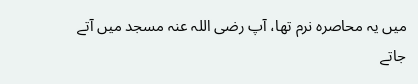میں یہ محاصرہ نرم تھا، آپ رضی اللہ عنہ مسجد میں آتے جاتے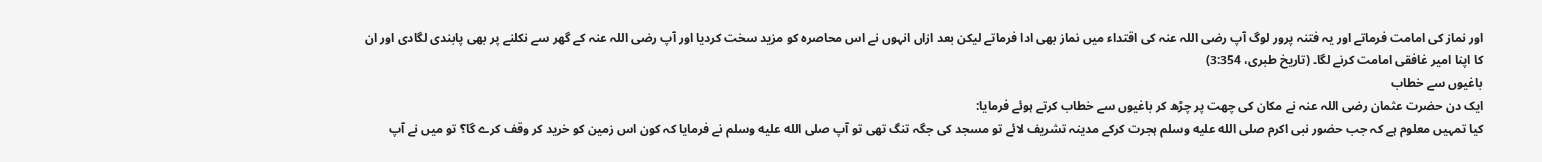اور نماز کی امامت فرماتے اور یہ فتنہ پرور لوگ آپ رضی اللہ عنہ کی اقتداء میں نماز بھی ادا فرماتے لیکن بعد ازاں انہوں نے اس محاصرہ کو مزید سخت کردیا اور آپ رضی اللہ عنہ کے گھر سے نکلنے پر بھی پابندی لگادی اور ان کا اپنا امیر غافقی امامت کرنے لگا۔ (تاریخ طبری، 3:354)
باغیوں سے خطاب
ایک دن حضرت عثمان رضی اللہ عنہ نے مکان کی چھت پر چڑھ کر باغیوں سے خطاب کرتے ہوئے فرمایا:
کیا تمہیں معلوم ہے کہ جب حضور نبی اکرم صلى الله عليه وسلم ہجرت کرکے مدینہ تشریف لائے تو مسجد کی جگہ تنگ تھی تو آپ صلى الله عليه وسلم نے فرمایا کہ کون اس زمین کو خرید کر وقف کرے گا؟ تو میں نے آپ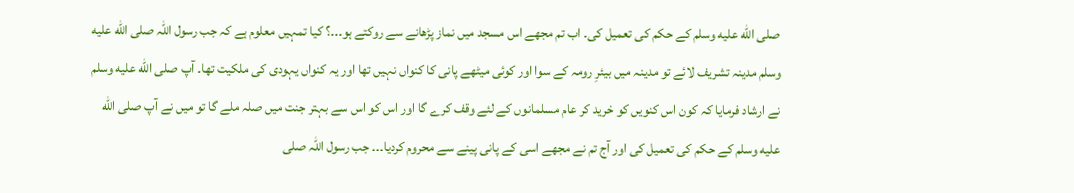صلى الله عليه وسلم کے حکم کی تعمیل کی۔ اب تم مجھے اس مسجد میں نماز پڑھانے سے روکتے ہو۔۔۔؟ کیا تمہیں معلوم ہے کہ جب رسول اللہ صلى الله عليه وسلم مدینہ تشریف لائے تو مدینہ میں بیئرِ رومہ کے سوا اور کوئی میٹھے پانی کا کنواں نہیں تھا اور یہ کنواں یہودی کی ملکیت تھا۔ آپ صلى الله عليه وسلم نے ارشاد فرمایا کہ کون اس کنویں کو خرید کر عام مسلمانوں کے لئے وقف کرے گا اور اس کو اس سے بہتر جنت میں صلہ ملے گا تو میں نے آپ صلى الله عليه وسلم کے حکم کی تعمیل کی اور آج تم نے مجھے اسی کے پانی پینے سے محروم کردیا۔۔۔ جب رسول اللہ صلى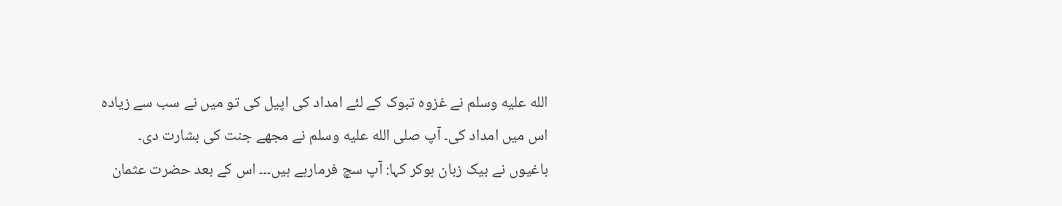الله عليه وسلم نے غزوہ تبوک کے لئے امداد کی اپیل کی تو میں نے سب سے زیادہ اس میں امداد کی۔ آپ صلى الله عليه وسلم نے مجھے جنت کی بشارت دی۔ باغیوں نے بیک زبان ہوکر کہا: آپ سچ فرمارہے ہیں۔۔۔ اس کے بعد حضرت عثمان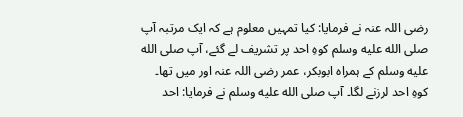رضی اللہ عنہ نے فرمایا: کیا تمہیں معلوم ہے کہ ایک مرتبہ آپ صلى الله عليه وسلم کوہِ احد پر تشریف لے گئے، آپ صلى الله عليه وسلم کے ہمراہ ابوبکر، عمر رضی اللہ عنہ اور میں تھا۔ کوہِ احد لرزنے لگا۔ آپ صلى الله عليه وسلم نے فرمایا: احد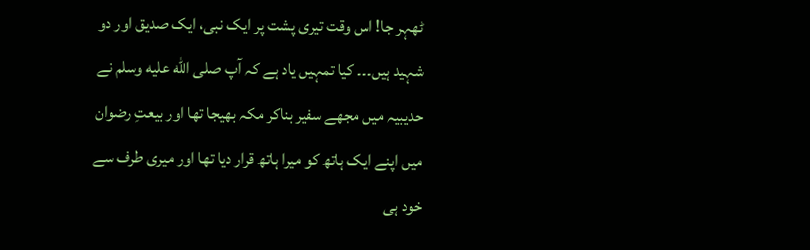ٹھہر جا! اس وقت تیری پشت پر ایک نبی، ایک صدیق اور دو شہید ہیں۔۔۔ کیا تمہیں یاد ہے کہ آپ صلى الله عليه وسلم نے حدیبیہ میں مجھے سفیر بناکر مکہ بھیجا تھا اور بیعتِ رضوان میں اپنے ایک ہاتھ کو میرا ہاتھ قرار دیا تھا اور میری طرف سے خود ہی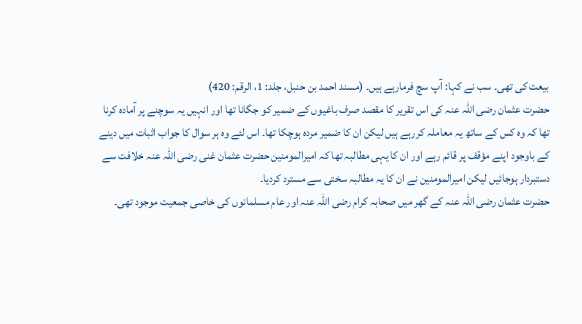بیعت کی تھی۔ سب نے کہا: آپ سچ فرمارہے ہیں۔ (مسند احمد بن حنبل، جلد: 1، الرقم: 420)
حضرت عثمان رضی اللہ عنہ کی اس تقریر کا مقصد صرف باغیوں کے ضمیر کو جگانا تھا اور انہیں یہ سوچنے پر آمادہ کرنا تھا کہ وہ کس کے ساتھ یہ معاملہ کررہے ہیں لیکن ان کا ضمیر مردہ ہوچکا تھا۔ اس لئے وہ ہر سوال کا جواب اثبات میں دینے کے باوجود اپنے مؤقف پر قائم رہے اور ان کا یہی مطالبہ تھا کہ امیرالمومنین حضرت عثمان غنی رضی اللہ عنہ خلافت سے دستبردار ہوجائیں لیکن امیرالمومنین نے ان کا یہ مطالبہ سختی سے مسترد کردیا۔
حضرت عثمان رضی اللہ عنہ کے گھر میں صحابہ کرام رضی اللہ عنہ اور عام مسلمانوں کی خاصی جمعیت موجود تھی۔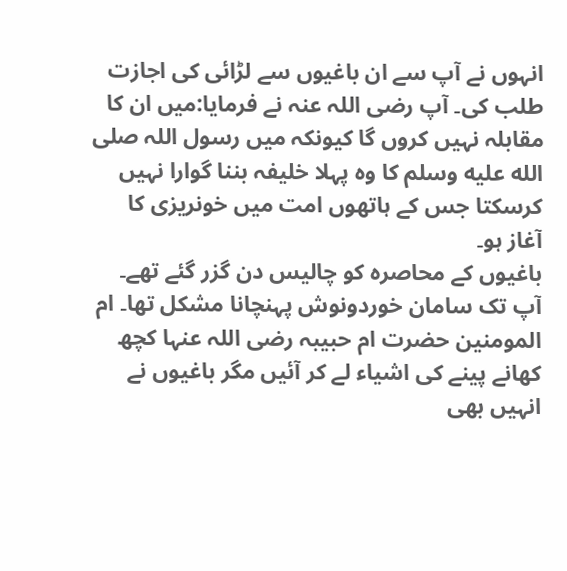انہوں نے آپ سے ان باغیوں سے لڑائی کی اجازت طلب کی۔ آپ رضی اللہ عنہ نے فرمایا:میں ان کا مقابلہ نہیں کروں گا کیونکہ میں رسول اللہ صلى الله عليه وسلم کا وہ پہلا خلیفہ بننا گوارا نہیں کرسکتا جس کے ہاتھوں امت میں خونریزی کا آغاز ہو۔
باغیوں کے محاصرہ کو چالیس دن گزر گئے تھے۔ آپ تک سامان خوردونوش پہنچانا مشکل تھا۔ ام المومنین حضرت ام حبیبہ رضی اللہ عنہا کچھ کھانے پینے کی اشیاء لے کر آئیں مگر باغیوں نے انہیں بھی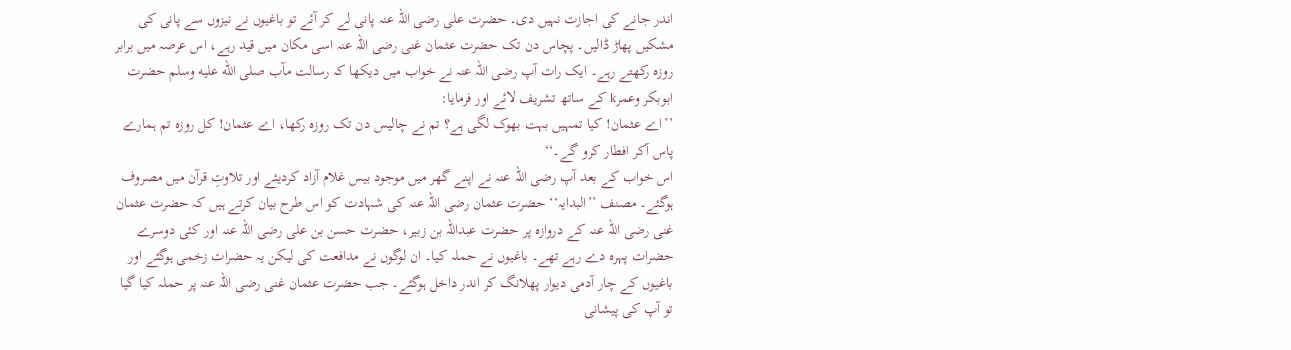اندر جانے کی اجازت نہیں دی۔ حضرت علی رضی اللہ عنہ پانی لے کر آئے تو باغیوں نے نیزوں سے پانی کی مشکیں پھاڑ ڈالیں۔ پچاس دن تک حضرت عثمان غنی رضی اللہ عنہ اسی مکان میں قید رہے، اس عرصہ میں برابر روزہ رکھتے رہے۔ ایک رات آپ رضی اللہ عنہ نے خواب میں دیکھا کہ رسالت مآب صلى الله عليه وسلم حضرت ابوبکر وعمرk کے ساتھ تشریف لائے اور فرمایا:
’’اے عثمان! کیا تمہیں بہت بھوک لگی ہے؟ تم نے چالیس دن تک روزہ رکھا، اے عثمان! کل روزہ تم ہمارے پاس آکر افطار کرو گے۔‘‘
اس خواب کے بعد آپ رضی اللہ عنہ نے اپنے گھر میں موجود بیس غلام آزاد کردیئے اور تلاوتِ قرآن میں مصروف ہوگئے۔ مصنف ’’البدایہ‘‘ حضرت عثمان رضی اللہ عنہ کی شہادت کو اس طرح بیان کرتے ہیں کہ حضرت عثمان غنی رضی اللہ عنہ کے دروازہ پر حضرت عبداللہ بن زبیر، حضرت حسن بن علی رضی اللہ عنہ اور کئی دوسرے حضرات پہرہ دے رہے تھے۔ باغیوں نے حملہ کیا۔ ان لوگوں نے مدافعت کی لیکن یہ حضرات زخمی ہوگئے اور باغیوں کے چار آدمی دیوار پھلانگ کر اندر داخل ہوگئے۔ جب حضرت عثمان غنی رضی اللہ عنہ پر حملہ کیا گیا تو آپ کی پیشانی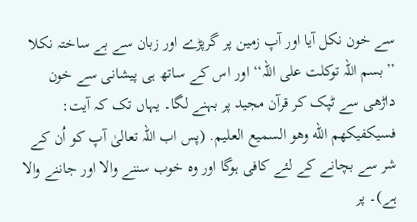سے خون نکل آیا اور آپ زمین پر گرپڑے اور زبان سے بے ساختہ نکلا ’’بسم اللہ توکلت علی اللہ‘‘ اور اس کے ساتھ ہی پیشانی سے خون داڑھی سے ٹپک کر قرآن مجید پر بہنے لگا۔ یہاں تک کہ آیت: فسیکفیکهم الله وهو السمیع العلیم. (پس اب اللہ تعالیٰ آپ کو اُن کے شر سے بچانے کے لئے کافی ہوگا اور وہ خوب سننے والا اور جاننے والا ہے)۔ پر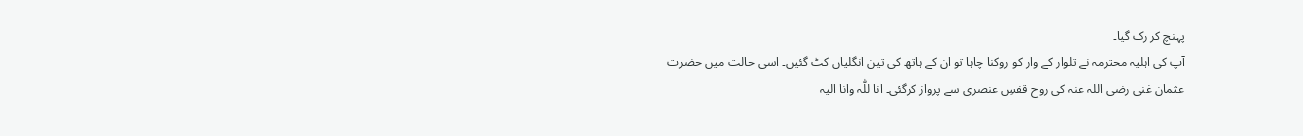پہنچ کر رک گیا۔
آپ کی اہلیہ محترمہ نے تلوار کے وار کو روکنا چاہا تو ان کے ہاتھ کی تین انگلیاں کٹ گئیں۔ اسی حالت میں حضرت عثمان غنی رضی اللہ عنہ کی روح قفسِ عنصری سے پرواز کرگئی۔ انا للّٰہ وانا الیہ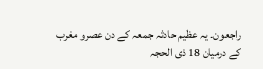راجعون۔ یہ عظیم حادثہ جمعہ کے دن عصرو مغرب کے درمیان 18 ذی الحجہ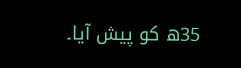35ھ کو پیش آیا۔